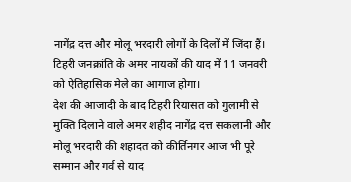नागेंद्र दत्त और मोलू भरदारी लोगों के दिलों में जिंदा हैं। टिहरी जनक्रांति के अमर नायकों की याद में 11 जनवरी को ऐतिहासिक मेले का आगाज होगा।
देश की आजादी के बाद टिहरी रियासत को गुलामी से मुक्ति दिलाने वाले अमर शहीद नागेंद्र दत्त सकलानी और मोलू भरदारी की शहादत को कीर्तिनगर आज भी पूरे सम्मान और गर्व से याद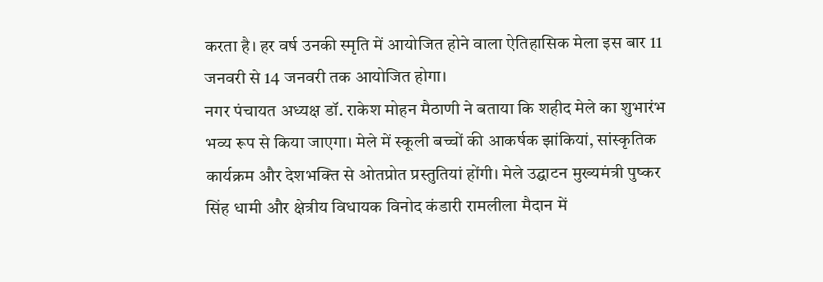करता है। हर वर्ष उनकी स्मृति में आयोजित होने वाला ऐतिहासिक मेला इस बार 11 जनवरी से 14 जनवरी तक आयोजित होगा।
नगर पंचायत अध्यक्ष डॉ. राकेश मोहन मैठाणी ने बताया कि शहीद मेले का शुभारंभ भव्य रूप से किया जाएगा। मेले में स्कूली बच्चों की आकर्षक झांकियां, सांस्कृतिक कार्यक्रम और देशभक्ति से ओतप्रोत प्रस्तुतियां होंगी। मेले उद्घाटन मुख्यमंत्री पुष्कर सिंह धामी और क्षेत्रीय विधायक विनोद कंडारी रामलीला मैदान में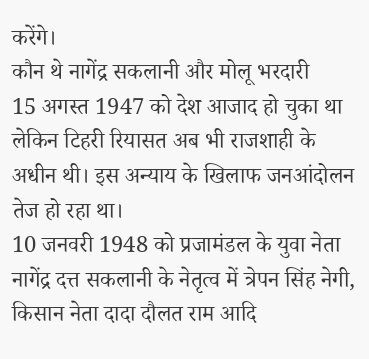करेंगे।
कौन थे नागेंद्र सकलानी और मोलू भरदारी
15 अगस्त 1947 को देश आजाद हो चुका था लेकिन टिहरी रियासत अब भी राजशाही के अधीन थी। इस अन्याय के खिलाफ जनआंदोलन तेज हो रहा था।
10 जनवरी 1948 को प्रजामंडल के युवा नेता नागेंद्र दत्त सकलानी के नेतृत्व में त्रेपन सिंह नेगी, किसान नेता दादा दौलत राम आदि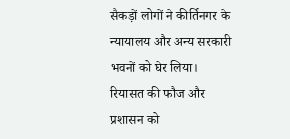सैकड़ों लोगों ने कीर्तिनगर के न्यायालय और अन्य सरकारी भवनों को घेर लिया।
रियासत की फौज और प्रशासन को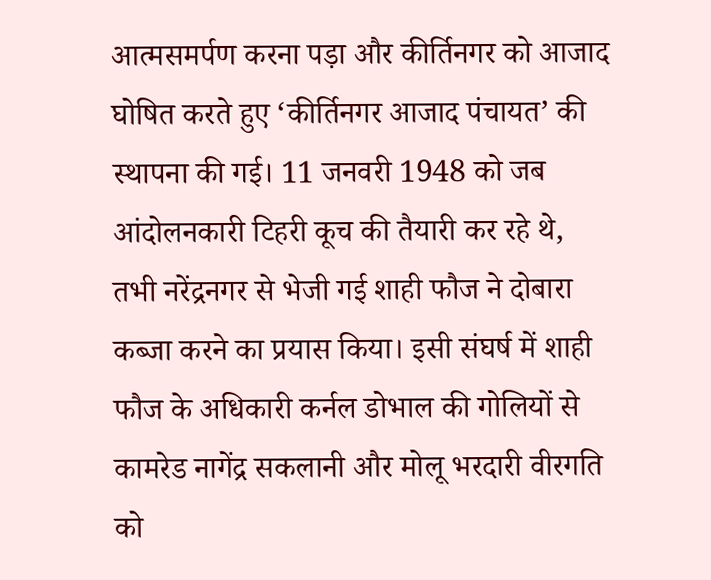आत्मसमर्पण करना पड़ा और कीर्तिनगर को आजाद घोषित करते हुए ‘कीर्तिनगर आजाद पंचायत’ की स्थापना की गई। 11 जनवरी 1948 को जब आंदोलनकारी टिहरी कूच की तैयारी कर रहे थे,
तभी नरेंद्रनगर से भेजी गई शाही फौज ने दोबारा कब्जा करने का प्रयास किया। इसी संघर्ष में शाही फौज के अधिकारी कर्नल डोभाल की गोलियों से कामरेड नागेंद्र सकलानी और मोलू भरदारी वीरगति को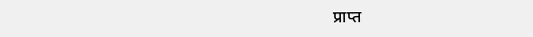प्राप्त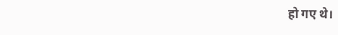हो गए थे।